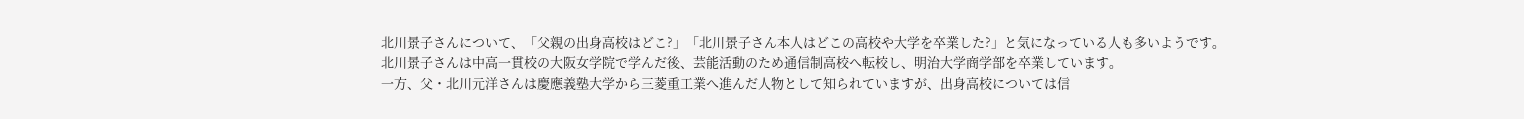北川景子さんについて、「父親の出身高校はどこ?」「北川景子さん本人はどこの高校や大学を卒業した?」と気になっている人も多いようです。
北川景子さんは中高一貫校の大阪女学院で学んだ後、芸能活動のため通信制高校へ転校し、明治大学商学部を卒業しています。
一方、父・北川元洋さんは慶應義塾大学から三菱重工業へ進んだ人物として知られていますが、出身高校については信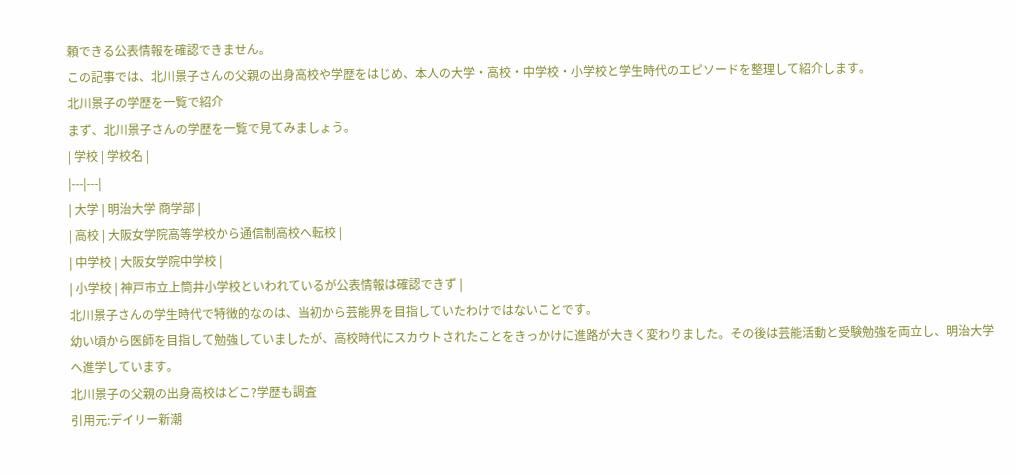頼できる公表情報を確認できません。
この記事では、北川景子さんの父親の出身高校や学歴をはじめ、本人の大学・高校・中学校・小学校と学生時代のエピソードを整理して紹介します。
北川景子の学歴を一覧で紹介
まず、北川景子さんの学歴を一覧で見てみましょう。
| 学校 | 学校名 |
|---|---|
| 大学 | 明治大学 商学部 |
| 高校 | 大阪女学院高等学校から通信制高校へ転校 |
| 中学校 | 大阪女学院中学校 |
| 小学校 | 神戸市立上筒井小学校といわれているが公表情報は確認できず |
北川景子さんの学生時代で特徴的なのは、当初から芸能界を目指していたわけではないことです。
幼い頃から医師を目指して勉強していましたが、高校時代にスカウトされたことをきっかけに進路が大きく変わりました。その後は芸能活動と受験勉強を両立し、明治大学へ進学しています。
北川景子の父親の出身高校はどこ?学歴も調査
引用元:デイリー新潮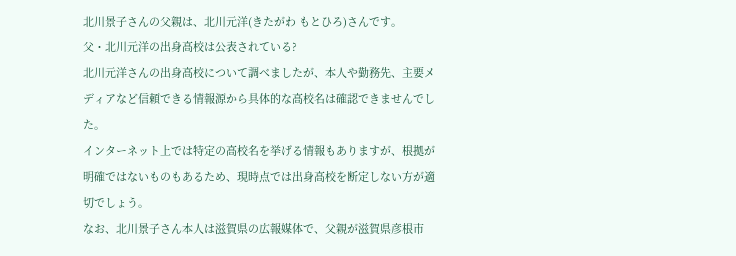北川景子さんの父親は、北川元洋(きたがわ もとひろ)さんです。
父・北川元洋の出身高校は公表されている?
北川元洋さんの出身高校について調べましたが、本人や勤務先、主要メディアなど信頼できる情報源から具体的な高校名は確認できませんでした。
インターネット上では特定の高校名を挙げる情報もありますが、根拠が明確ではないものもあるため、現時点では出身高校を断定しない方が適切でしょう。
なお、北川景子さん本人は滋賀県の広報媒体で、父親が滋賀県彦根市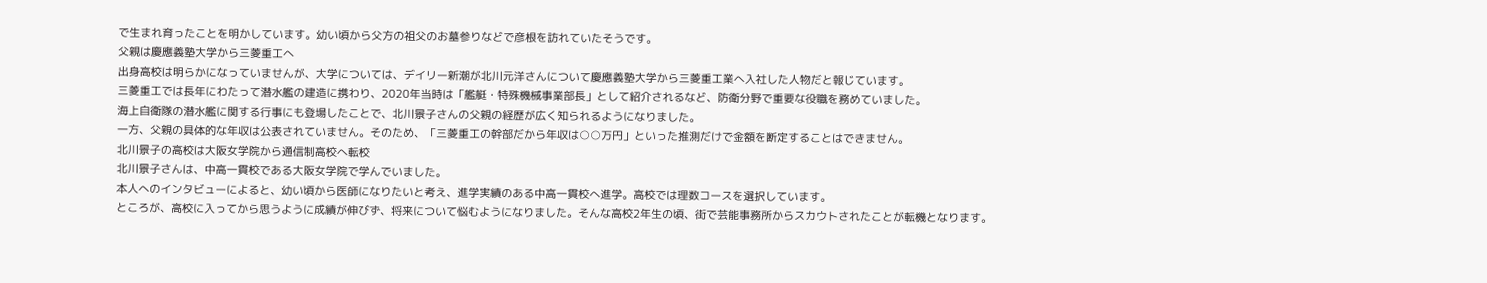で生まれ育ったことを明かしています。幼い頃から父方の祖父のお墓参りなどで彦根を訪れていたそうです。
父親は慶應義塾大学から三菱重工へ
出身高校は明らかになっていませんが、大学については、デイリー新潮が北川元洋さんについて慶應義塾大学から三菱重工業へ入社した人物だと報じています。
三菱重工では長年にわたって潜水艦の建造に携わり、2020年当時は「艦艇・特殊機械事業部長」として紹介されるなど、防衛分野で重要な役職を務めていました。
海上自衛隊の潜水艦に関する行事にも登場したことで、北川景子さんの父親の経歴が広く知られるようになりました。
一方、父親の具体的な年収は公表されていません。そのため、「三菱重工の幹部だから年収は○○万円」といった推測だけで金額を断定することはできません。
北川景子の高校は大阪女学院から通信制高校へ転校
北川景子さんは、中高一貫校である大阪女学院で学んでいました。
本人へのインタビューによると、幼い頃から医師になりたいと考え、進学実績のある中高一貫校へ進学。高校では理数コースを選択しています。
ところが、高校に入ってから思うように成績が伸びず、将来について悩むようになりました。そんな高校2年生の頃、街で芸能事務所からスカウトされたことが転機となります。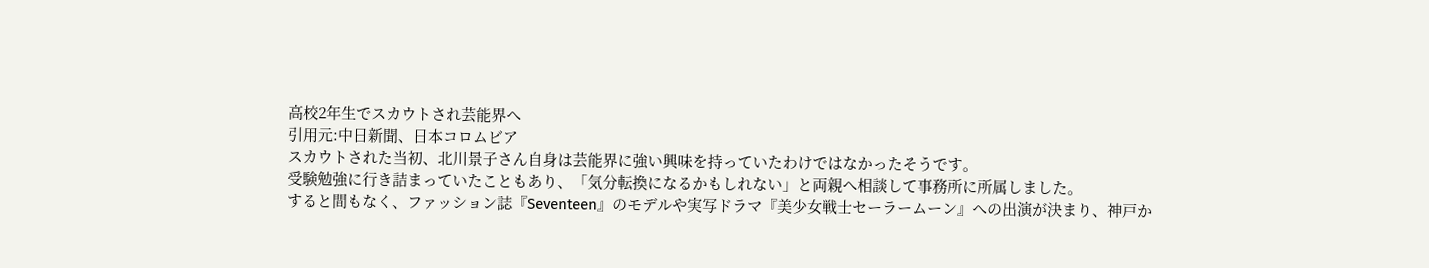高校2年生でスカウトされ芸能界へ
引用元:中日新聞、日本コロムビア
スカウトされた当初、北川景子さん自身は芸能界に強い興味を持っていたわけではなかったそうです。
受験勉強に行き詰まっていたこともあり、「気分転換になるかもしれない」と両親へ相談して事務所に所属しました。
すると間もなく、ファッション誌『Seventeen』のモデルや実写ドラマ『美少女戦士セーラームーン』への出演が決まり、神戸か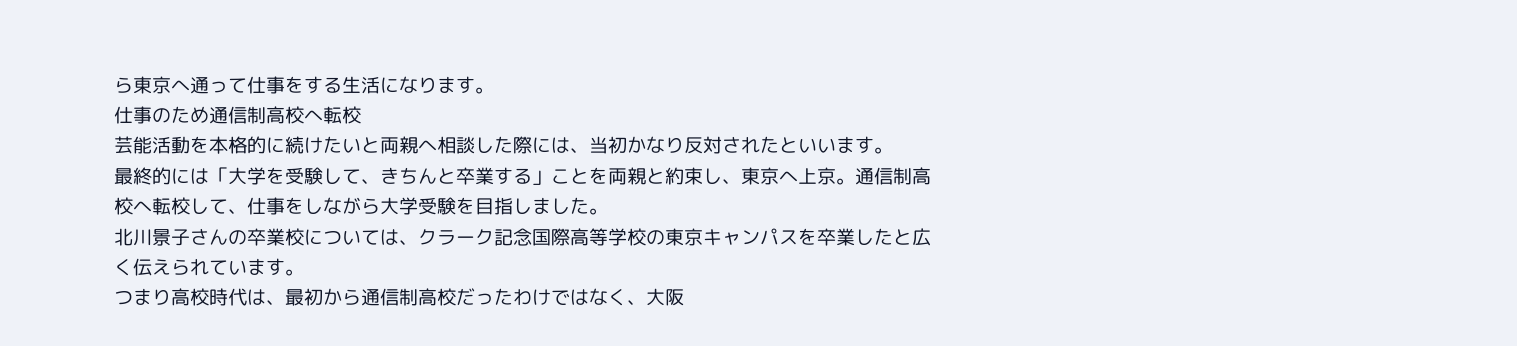ら東京へ通って仕事をする生活になります。
仕事のため通信制高校へ転校
芸能活動を本格的に続けたいと両親へ相談した際には、当初かなり反対されたといいます。
最終的には「大学を受験して、きちんと卒業する」ことを両親と約束し、東京へ上京。通信制高校へ転校して、仕事をしながら大学受験を目指しました。
北川景子さんの卒業校については、クラーク記念国際高等学校の東京キャンパスを卒業したと広く伝えられています。
つまり高校時代は、最初から通信制高校だったわけではなく、大阪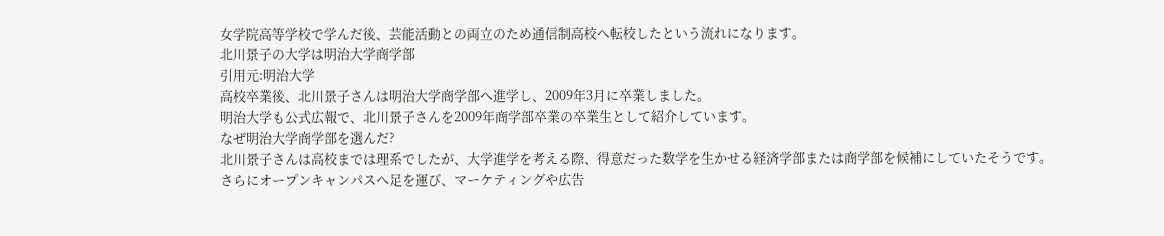女学院高等学校で学んだ後、芸能活動との両立のため通信制高校へ転校したという流れになります。
北川景子の大学は明治大学商学部
引用元:明治大学
高校卒業後、北川景子さんは明治大学商学部へ進学し、2009年3月に卒業しました。
明治大学も公式広報で、北川景子さんを2009年商学部卒業の卒業生として紹介しています。
なぜ明治大学商学部を選んだ?
北川景子さんは高校までは理系でしたが、大学進学を考える際、得意だった数学を生かせる経済学部または商学部を候補にしていたそうです。
さらにオープンキャンパスへ足を運び、マーケティングや広告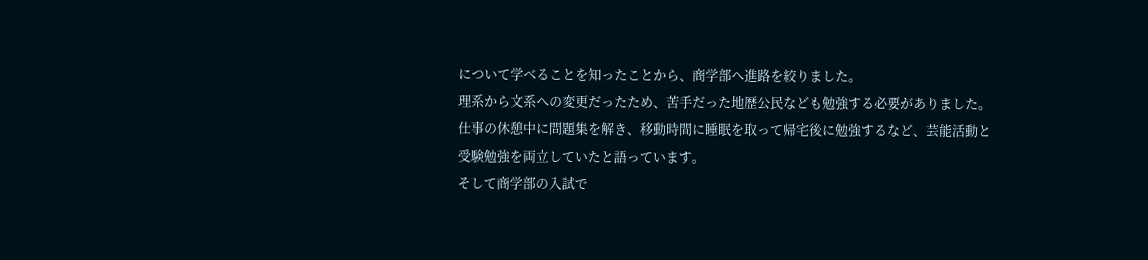について学べることを知ったことから、商学部へ進路を絞りました。
理系から文系への変更だったため、苦手だった地歴公民なども勉強する必要がありました。仕事の休憩中に問題集を解き、移動時間に睡眠を取って帰宅後に勉強するなど、芸能活動と受験勉強を両立していたと語っています。
そして商学部の入試で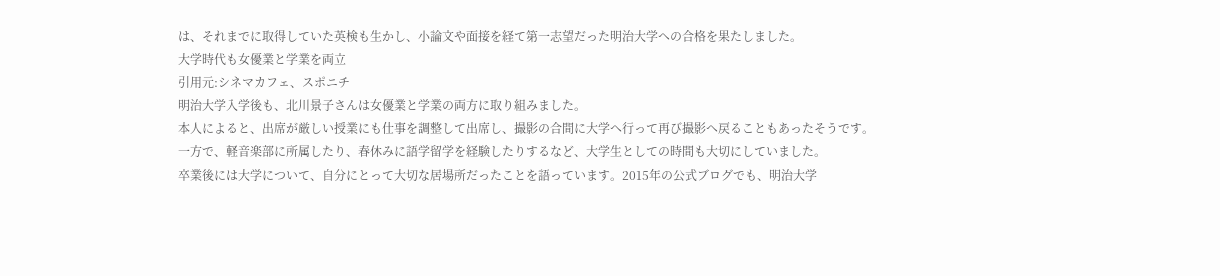は、それまでに取得していた英検も生かし、小論文や面接を経て第一志望だった明治大学への合格を果たしました。
大学時代も女優業と学業を両立
引用元:シネマカフェ、スポニチ
明治大学入学後も、北川景子さんは女優業と学業の両方に取り組みました。
本人によると、出席が厳しい授業にも仕事を調整して出席し、撮影の合間に大学へ行って再び撮影へ戻ることもあったそうです。
一方で、軽音楽部に所属したり、春休みに語学留学を経験したりするなど、大学生としての時間も大切にしていました。
卒業後には大学について、自分にとって大切な居場所だったことを語っています。2015年の公式ブログでも、明治大学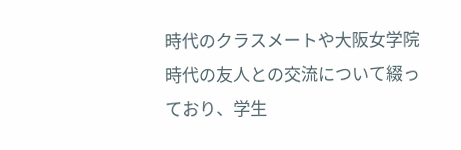時代のクラスメートや大阪女学院時代の友人との交流について綴っており、学生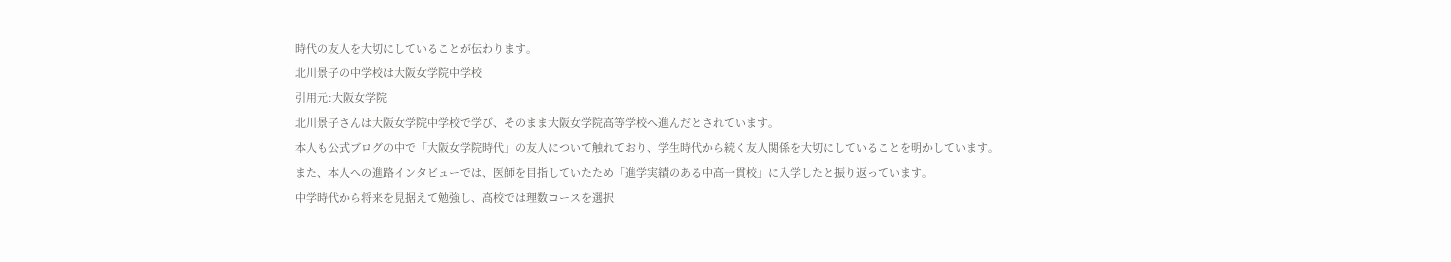時代の友人を大切にしていることが伝わります。
北川景子の中学校は大阪女学院中学校
引用元:大阪女学院
北川景子さんは大阪女学院中学校で学び、そのまま大阪女学院高等学校へ進んだとされています。
本人も公式ブログの中で「大阪女学院時代」の友人について触れており、学生時代から続く友人関係を大切にしていることを明かしています。
また、本人への進路インタビューでは、医師を目指していたため「進学実績のある中高一貫校」に入学したと振り返っています。
中学時代から将来を見据えて勉強し、高校では理数コースを選択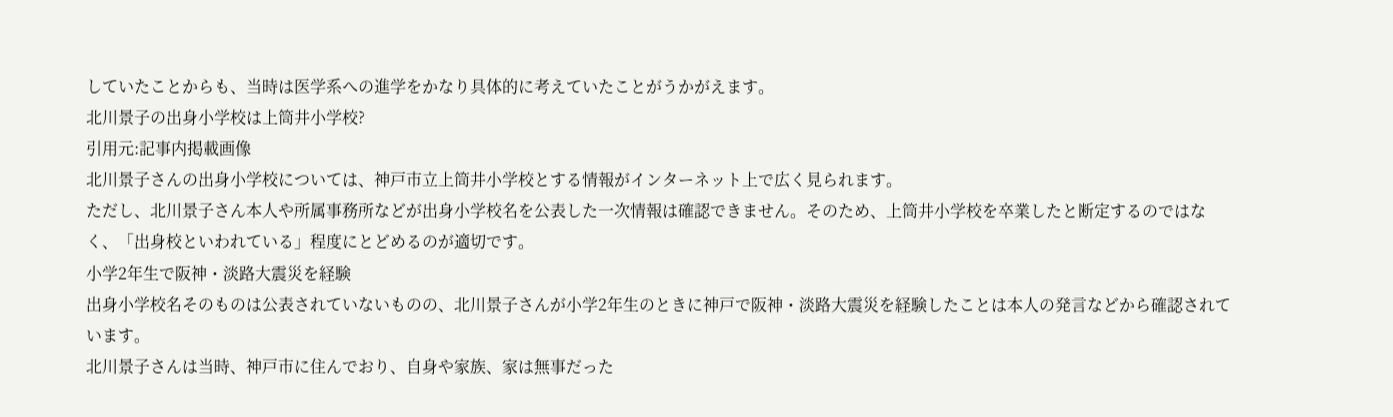していたことからも、当時は医学系への進学をかなり具体的に考えていたことがうかがえます。
北川景子の出身小学校は上筒井小学校?
引用元:記事内掲載画像
北川景子さんの出身小学校については、神戸市立上筒井小学校とする情報がインターネット上で広く見られます。
ただし、北川景子さん本人や所属事務所などが出身小学校名を公表した一次情報は確認できません。そのため、上筒井小学校を卒業したと断定するのではなく、「出身校といわれている」程度にとどめるのが適切です。
小学2年生で阪神・淡路大震災を経験
出身小学校名そのものは公表されていないものの、北川景子さんが小学2年生のときに神戸で阪神・淡路大震災を経験したことは本人の発言などから確認されています。
北川景子さんは当時、神戸市に住んでおり、自身や家族、家は無事だった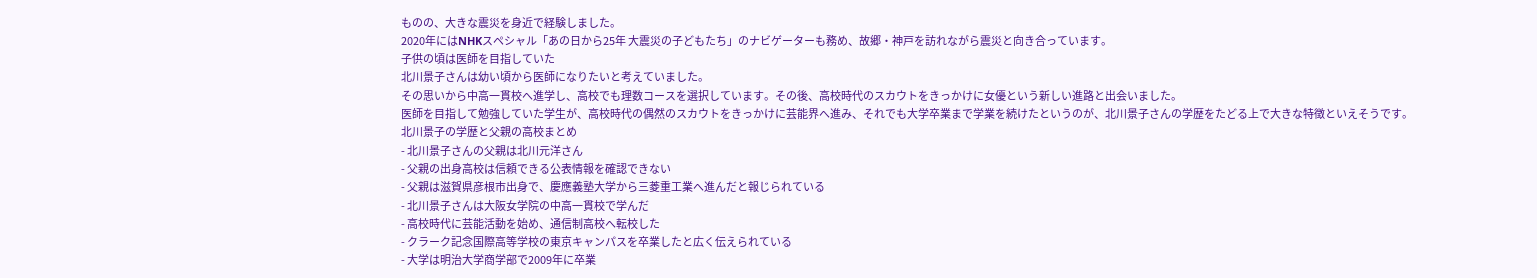ものの、大きな震災を身近で経験しました。
2020年にはNHKスペシャル「あの日から25年 大震災の子どもたち」のナビゲーターも務め、故郷・神戸を訪れながら震災と向き合っています。
子供の頃は医師を目指していた
北川景子さんは幼い頃から医師になりたいと考えていました。
その思いから中高一貫校へ進学し、高校でも理数コースを選択しています。その後、高校時代のスカウトをきっかけに女優という新しい進路と出会いました。
医師を目指して勉強していた学生が、高校時代の偶然のスカウトをきっかけに芸能界へ進み、それでも大学卒業まで学業を続けたというのが、北川景子さんの学歴をたどる上で大きな特徴といえそうです。
北川景子の学歴と父親の高校まとめ
- 北川景子さんの父親は北川元洋さん
- 父親の出身高校は信頼できる公表情報を確認できない
- 父親は滋賀県彦根市出身で、慶應義塾大学から三菱重工業へ進んだと報じられている
- 北川景子さんは大阪女学院の中高一貫校で学んだ
- 高校時代に芸能活動を始め、通信制高校へ転校した
- クラーク記念国際高等学校の東京キャンパスを卒業したと広く伝えられている
- 大学は明治大学商学部で2009年に卒業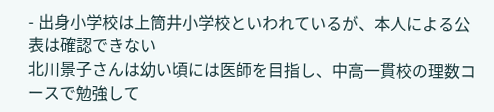- 出身小学校は上筒井小学校といわれているが、本人による公表は確認できない
北川景子さんは幼い頃には医師を目指し、中高一貫校の理数コースで勉強して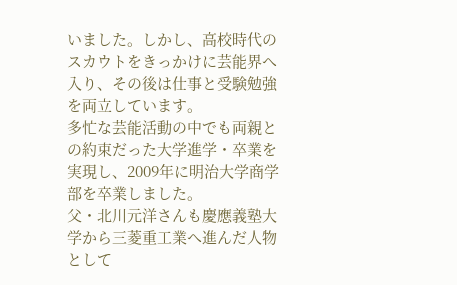いました。しかし、高校時代のスカウトをきっかけに芸能界へ入り、その後は仕事と受験勉強を両立しています。
多忙な芸能活動の中でも両親との約束だった大学進学・卒業を実現し、2009年に明治大学商学部を卒業しました。
父・北川元洋さんも慶應義塾大学から三菱重工業へ進んだ人物として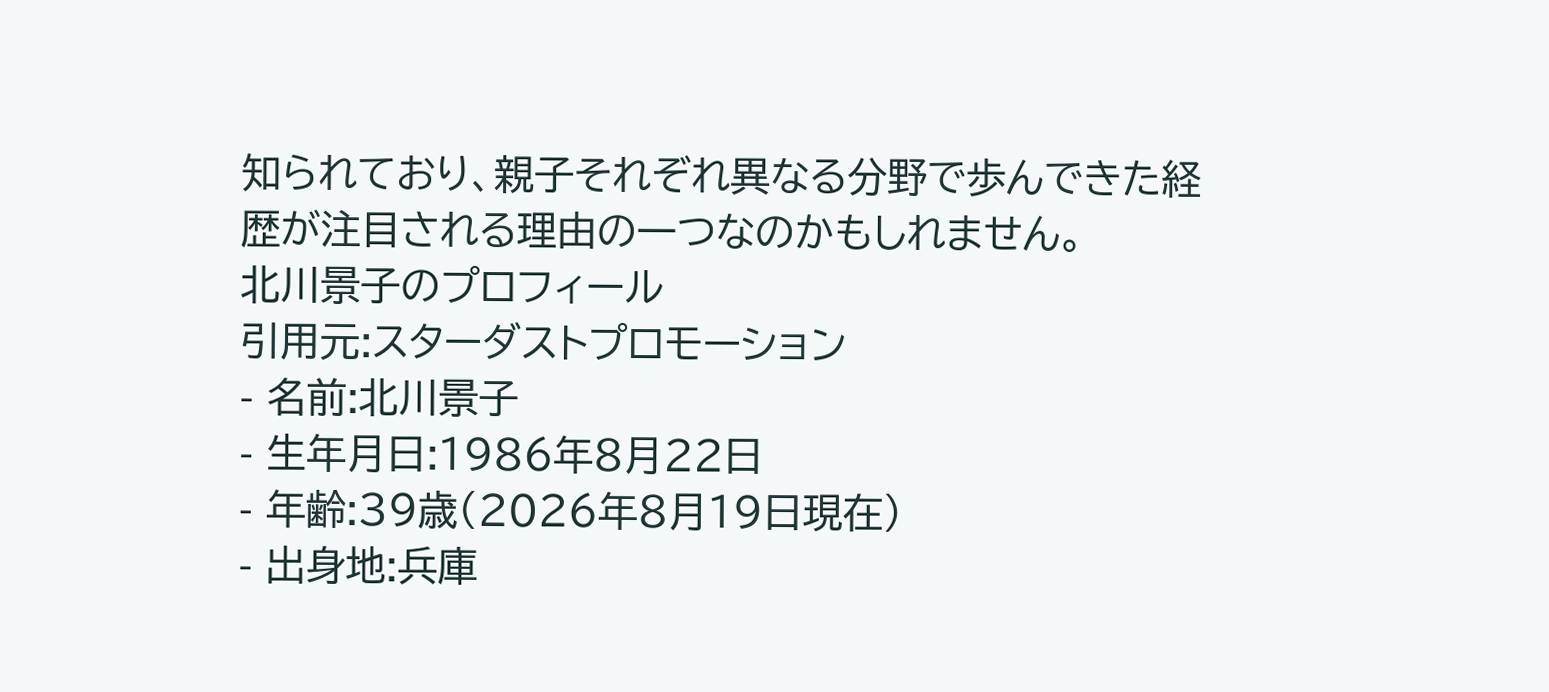知られており、親子それぞれ異なる分野で歩んできた経歴が注目される理由の一つなのかもしれません。
北川景子のプロフィール
引用元:スターダストプロモーション
- 名前:北川景子
- 生年月日:1986年8月22日
- 年齢:39歳(2026年8月19日現在)
- 出身地:兵庫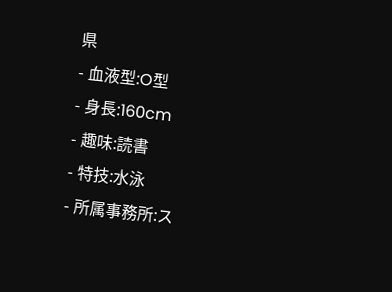県
- 血液型:O型
- 身長:160cm
- 趣味:読書
- 特技:水泳
- 所属事務所:ス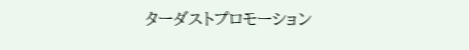ターダストプロモーション